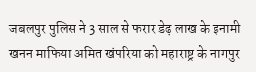जबलपुर पुलिस ने 3 साल से फरार डेढ़ लाख के इनामी खनन माफिया अमित खंपरिया को महाराष्ट्र के नागपुर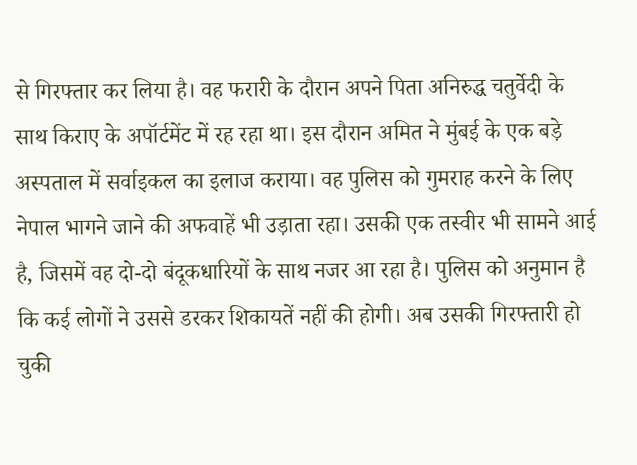से गिरफ्तार कर लिया है। वह फरारी के दौरान अपने पिता अनिरुद्ध चतुर्वेदी के साथ किराए के अपॉर्टमेंट में रह रहा था। इस दौरान अमित ने मुंबई के एक बड़े अस्पताल में सर्वाइकल का इलाज कराया। वह पुलिस को गुमराह करने के लिए नेपाल भागने जाने की अफवाहें भी उड़ाता रहा। उसकी एक तस्वीर भी सामने आई है, जिसमें वह दो-दो बंदूकधारियों के साथ नजर आ रहा है। पुलिस को अनुमान है कि कई लोगों ने उससे डरकर शिकायतें नहीं की होगी। अब उसकी गिरफ्तारी हो चुकी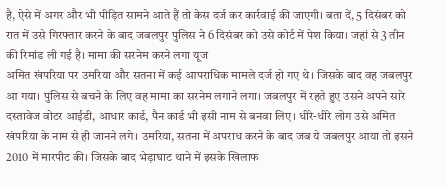है, ऐसे में अगर और भी पीड़ित सामने आते हैं तो केस दर्ज कर कार्रवाई की जाएगी। बता दें, 5 दिसंबर को रात में उसे गिरफ्तार करने के बाद जबलपुर पुलिस ने 6 दिसंबर को उसे कोर्ट में पेश किया। जहां से 3 तीन की रिमांड ली गई है। मामा की सरनेम करने लगा यूज
अमित खंपरिया पर उमरिया और सतना में कई आपराधिक मामले दर्ज हो गए थे। जिसके बाद वह जबलपुर आ गया। पुलिस से बचने के लिए वह मामा का सरनेम लगाने लगा। जबलपुर में रहते हुए उसने अपने सारे दस्तावेज वोटर आईडी, आधार कार्ड, पैन कार्ड भी इसी नाम से बनवा लिए। धीरे-धीरे लोग उसे अमित खंपरिया के नाम से ही जानने लगे। उमरिया, सतना में अपराध करने के बाद जब ये जबलपुर आया तो इसने 2010 में मारपीट की। जिसके बाद भेड़ाघाट थाने में इसके खिलाफ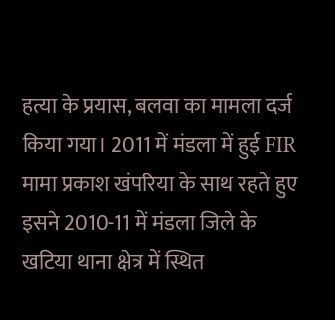हत्या के प्रयास, बलवा का मामला दर्ज किया गया। 2011 में मंडला में हुई FIR
मामा प्रकाश खंपरिया के साथ रहते हुए इसने 2010-11 में मंडला जिले के खटिया थाना क्षेत्र में स्थित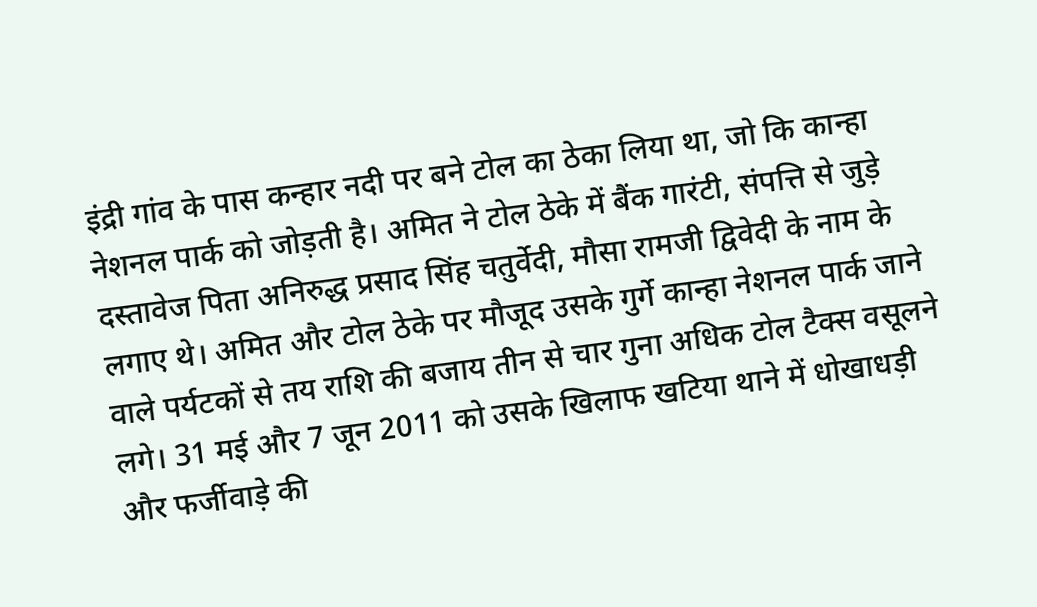इंद्री गांव के पास कन्हार नदी पर बने टोल का ठेका लिया था, जो कि कान्हा नेशनल पार्क को जोड़ती है। अमित ने टोल ठेके में बैंक गारंटी, संपत्ति से जुड़े दस्तावेज पिता अनिरुद्ध प्रसाद सिंह चतुर्वेदी, मौसा रामजी द्विवेदी के नाम के लगाए थे। अमित और टोल ठेके पर मौजूद उसके गुर्गे कान्हा नेशनल पार्क जाने वाले पर्यटकों से तय राशि की बजाय तीन से चार गुना अधिक टोल टैक्स वसूलने लगे। 31 मई और 7 जून 2011 को उसके खिलाफ खटिया थाने में धोखाधड़ी और फर्जीवाड़े की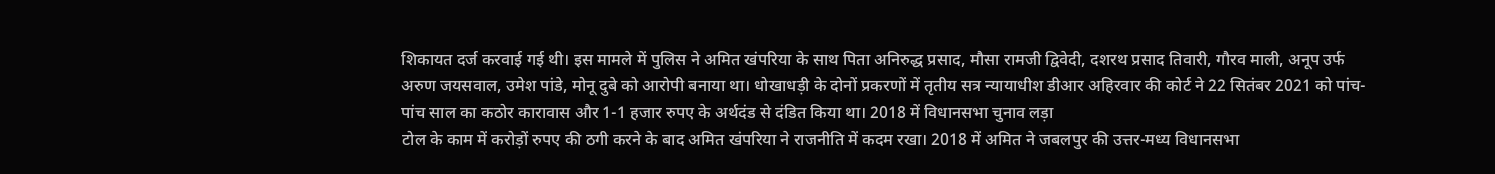शिकायत दर्ज करवाई गई थी। इस मामले में पुलिस ने अमित खंपरिया के साथ पिता अनिरुद्ध प्रसाद, मौसा रामजी द्विवेदी, दशरथ प्रसाद तिवारी, गौरव माली, अनूप उर्फ अरुण जयसवाल, उमेश पांडे, मोनू दुबे को आरोपी बनाया था। धोखाधड़ी के दोनों प्रकरणों में तृतीय सत्र न्यायाधीश डीआर अहिरवार की कोर्ट ने 22 सितंबर 2021 को पांच-पांच साल का कठोर कारावास और 1-1 हजार रुपए के अर्थदंड से दंडित किया था। 2018 में विधानसभा चुनाव लड़ा
टोल के काम में करोड़ों रुपए की ठगी करने के बाद अमित खंपरिया ने राजनीति में कदम रखा। 2018 में अमित ने जबलपुर की उत्तर-मध्य विधानसभा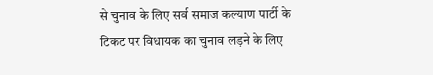से चुनाव के लिए सर्व समाज कल्याण पार्टी के टिकट पर विधायक का चुनाव लड़ने के लिए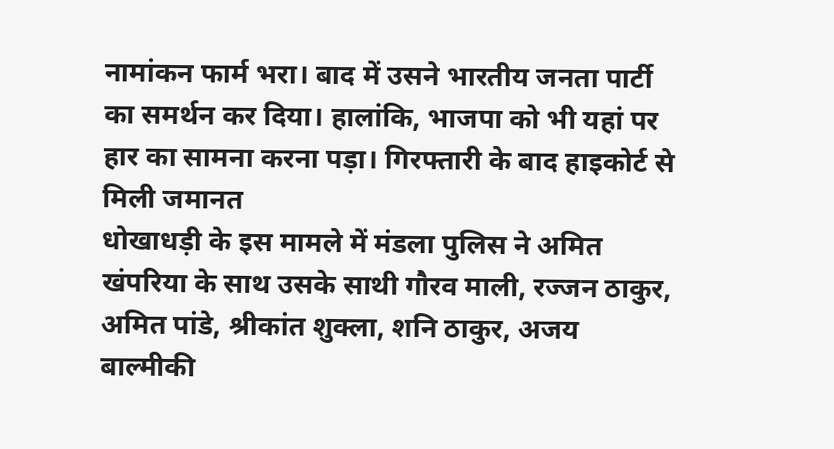नामांकन फार्म भरा। बाद में उसने भारतीय जनता पार्टी का समर्थन कर दिया। हालांकि, भाजपा को भी यहां पर हार का सामना करना पड़ा। गिरफ्तारी के बाद हाइकोर्ट से मिली जमानत
धोखाधड़ी के इस मामले में मंडला पुलिस ने अमित खंपरिया के साथ उसके साथी गौरव माली, रज्जन ठाकुर, अमित पांडे, श्रीकांत शुक्ला, शनि ठाकुर, अजय बाल्मीकी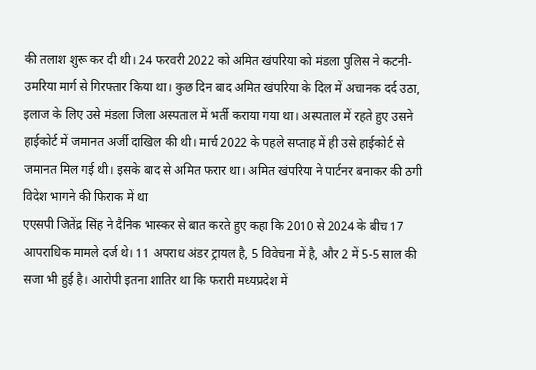की तलाश शुरू कर दी थी। 24 फरवरी 2022 को अमित खंपरिया को मंडला पुलिस ने कटनी-उमरिया मार्ग से गिरफ्तार किया था। कुछ दिन बाद अमित खंपरिया के दिल में अचानक दर्द उठा, इलाज के लिए उसे मंडला जिला अस्पताल में भर्ती कराया गया था। अस्पताल में रहते हुए उसने हाईकोर्ट में जमानत अर्जी दाखिल की थी। मार्च 2022 के पहले सप्ताह में ही उसे हाईकोर्ट से जमानत मिल गई थी। इसके बाद से अमित फरार था। अमित खंपरिया ने पार्टनर बनाकर की ठगी विदेश भागने की फिराक में था
एएसपी जितेंद्र सिंह ने दैनिक भास्कर से बात करते हुए कहा कि 2010 से 2024 के बीच 17 आपराधिक मामले दर्ज थे। 11 अपराध अंडर ट्रायल है, 5 विवेचना में है, और 2 में 5-5 साल की सजा भी हुई है। आरोपी इतना शातिर था कि फरारी मध्यप्रदेश में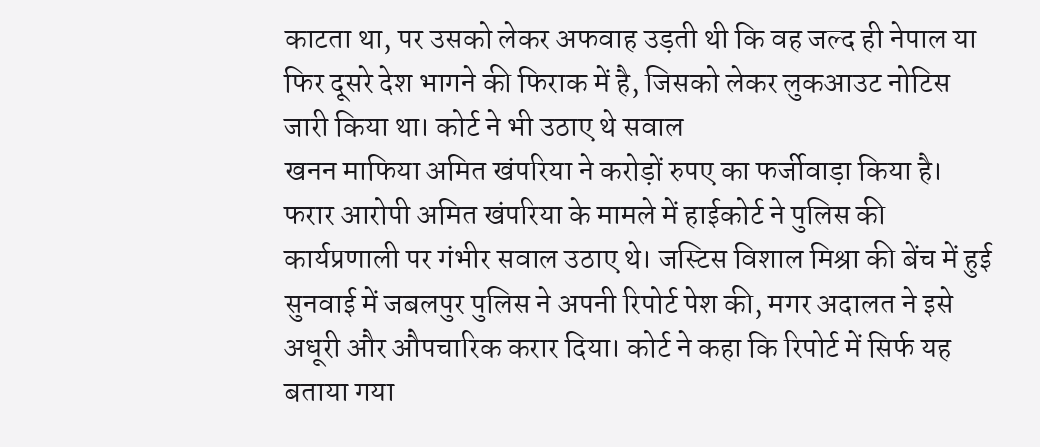काटता था, पर उसको लेकर अफवाह उड़ती थी कि वह जल्द ही नेपाल या फिर दूसरे देश भागने की फिराक में है, जिसको लेकर लुकआउट नोटिस जारी किया था। कोर्ट ने भी उठाए थे सवाल
खनन माफिया अमित खंपरिया ने करोड़ों रुपए का फर्जीवाड़ा किया है। फरार आरोपी अमित खंपरिया के मामले में हाईकोर्ट ने पुलिस की कार्यप्रणाली पर गंभीर सवाल उठाए थे। जस्टिस विशाल मिश्रा की बेंच में हुई सुनवाई में जबलपुर पुलिस ने अपनी रिपोर्ट पेश की, मगर अदालत ने इसे अधूरी और औपचारिक करार दिया। कोर्ट ने कहा कि रिपोर्ट में सिर्फ यह बताया गया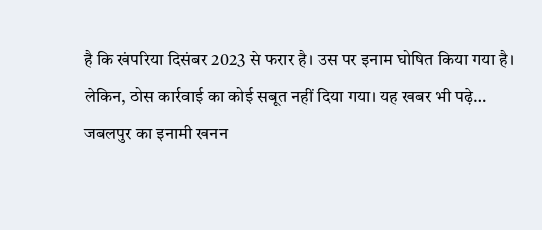है कि खंपरिया दिसंबर 2023 से फरार है। उस पर इनाम घोषित किया गया है। लेकिन, ठोस कार्रवाई का कोई सबूत नहीं दिया गया। यह खबर भी पढ़े…
जबलपुर का इनामी खनन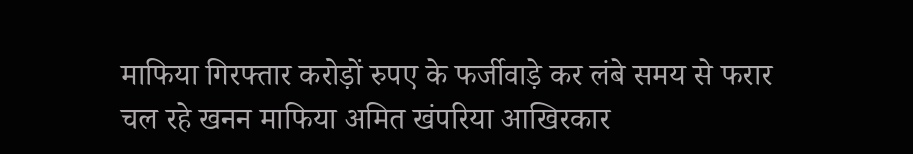माफिया गिरफ्तार करोड़ों रुपए के फर्जीवाड़े कर लंबे समय से फरार चल रहे खनन माफिया अमित खंपरिया आखिरकार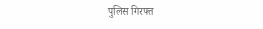पुलिस गिरफ्त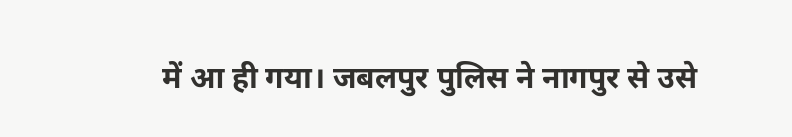में आ ही गया। जबलपुर पुलिस ने नागपुर से उसे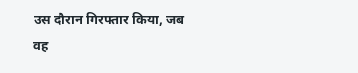उस दौरान गिरफ्तार किया, जब वह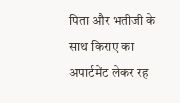पिता और भतीजी के साथ किराए का अपार्टमेंट लेकर रह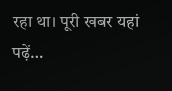रहा था। पूरी खबर यहां पढ़ें…